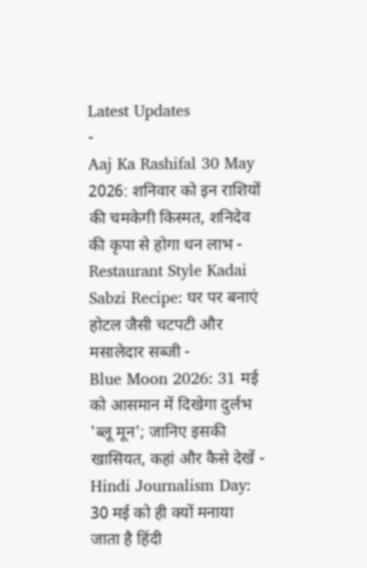Latest Updates
-
Aaj Ka Rashifal 30 May 2026: शनिवार को इन राशियों की चमकेगी किस्मत, शनिदेव की कृपा से होगा धन लाभ -
Restaurant Style Kadai Sabzi Recipe: घर पर बनाएं होटल जैसी चटपटी और मसालेदार सब्जी -
Blue Moon 2026: 31 मई को आसमान में दिखेगा दुर्लभ 'ब्लू मून'; जानिए इसकी खासियत, कहां और कैसे देखें -
Hindi Journalism Day: 30 मई को ही क्यों मनाया जाता है हिंदी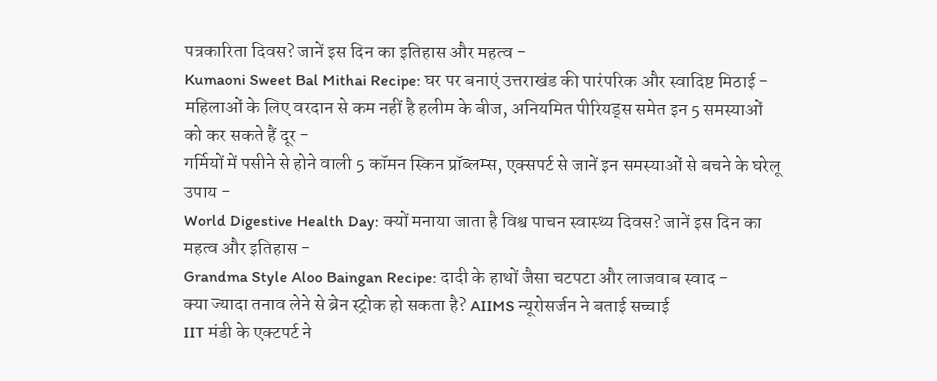पत्रकारिता दिवस? जानें इस दिन का इतिहास और महत्व -
Kumaoni Sweet Bal Mithai Recipe: घर पर बनाएं उत्तराखंड की पारंपरिक और स्वादिष्ट मिठाई -
महिलाओं के लिए वरदान से कम नहीं है हलीम के बीज, अनियमित पीरियड्स समेत इन 5 समस्याओं को कर सकते हैं दूर -
गर्मियों में पसीने से होने वाली 5 कॉमन स्किन प्रॉब्लम्स, एक्सपर्ट से जानें इन समस्याओं से बचने के घरेलू उपाय -
World Digestive Health Day: क्यों मनाया जाता है विश्व पाचन स्वास्थ्य दिवस? जानें इस दिन का महत्व और इतिहास -
Grandma Style Aloo Baingan Recipe: दादी के हाथों जैसा चटपटा और लाजवाब स्वाद -
क्या ज्यादा तनाव लेने से ब्रेन स्ट्रोक हो सकता है? AIIMS न्यूरोसर्जन ने बताई सच्चाई
IIT मंडी के एक्टपर्ट ने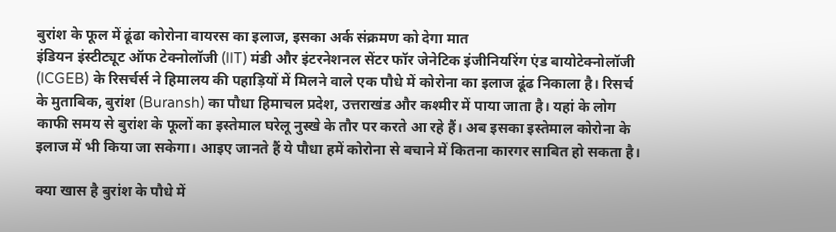बुरांश के फूल में ढूंढा कोरोना वायरस का इलाज, इसका अर्क संक्रमण को देगा मात
इंडियन इंस्टीट्यूट ऑफ टेक्नोलॉजी (IIT) मंडी और इंटरनेशनल सेंटर फॉर जेनेटिक इंजीनियरिंग एंड बायोटेक्नोलॉजी (ICGEB) के रिसर्चर्स ने हिमालय की पहाड़ियों में मिलने वाले एक पौधे में कोरोना का इलाज ढूंढ निकाला है। रिसर्च के मुताबिक, बुरांश (Buransh) का पौधा हिमाचल प्रदेश, उत्तराखंड और कश्मीर में पाया जाता है। यहां के लोग काफी समय से बुरांश के फूलों का इस्तेमाल घरेलू नुस्खे के तौर पर करते आ रहे हैं। अब इसका इस्तेमाल कोरोना के इलाज में भी किया जा सकेगा। आइए जानते हैं ये पौधा हमें कोरोना से बचाने में कितना कारगर साबित हो सकता है।

क्या खास है बुरांश के पौधे में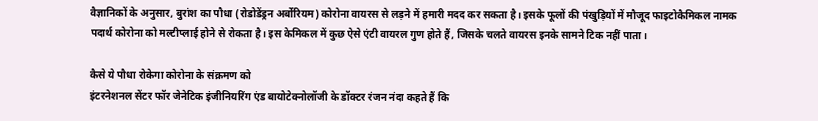वैज्ञानिकों के अनुसार, बुरांश का पौधा (रोडोडेंड्रन अर्बोरियम) कोरोना वायरस से लड़ने में हमारी मदद कर सकता है। इसके फूलों की पंखुड़ियों में मौजूद फाइटोकैमिकल नामक पदार्थ कोरोना को मल्टीप्लाई होने से रोकता है। इस केमिकल में कुछ ऐसे एंटी वायरल गुण होते हैं, जिसके चलते वायरस इनके सामने टिक नहीं पाता।

कैसे ये पौधा रोकेगा कोरोना के संक्रमण को
इंटरनेशनल सेंटर फॉर जेनेटिक इंजीनियरिंग एंड बायोटेक्नोलॉजी के डॉक्टर रंजन नंदा कहते हैं कि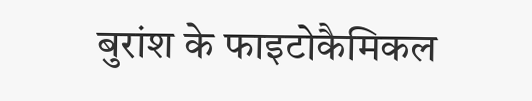बुरांश के फाइटोकैमिकल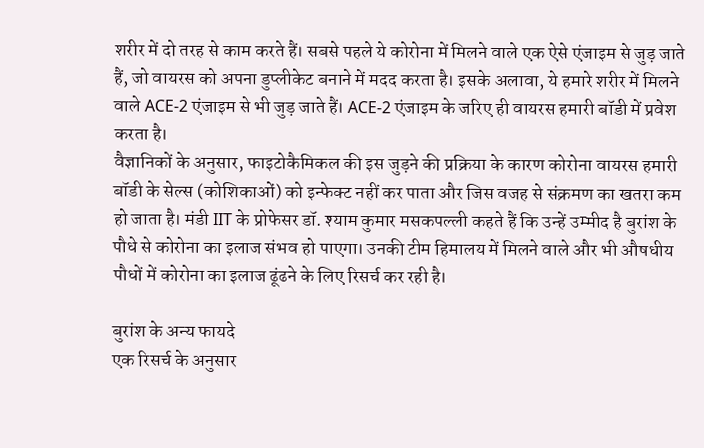शरीर में दो तरह से काम करते हैं। सबसे पहले ये कोरोना में मिलने वाले एक ऐसे एंजाइम से जुड़ जाते हैं, जो वायरस को अपना डुप्लीकेट बनाने में मदद करता है। इसके अलावा, ये हमारे शरीर में मिलने वाले ACE-2 एंजाइम से भी जुड़ जाते हैं। ACE-2 एंजाइम के जरिए ही वायरस हमारी बॉडी में प्रवेश करता है।
वैज्ञानिकों के अनुसार, फाइटोकैमिकल की इस जुड़ने की प्रक्रिया के कारण कोरोना वायरस हमारी बॉडी के सेल्स (कोशिकाओं) को इन्फेक्ट नहीं कर पाता और जिस वजह से संक्रमण का खतरा कम हो जाता है। मंडी IIT के प्रोफेसर डॉ. श्याम कुमार मसकपल्ली कहते हैं कि उन्हें उम्मीद है बुरांश के पौधे से कोरोना का इलाज संभव हो पाएगा। उनकी टीम हिमालय में मिलने वाले और भी औषधीय पौधों में कोरोना का इलाज ढूंढने के लिए रिसर्च कर रही है।

बुरांश के अन्य फायदे
एक रिसर्च के अनुसार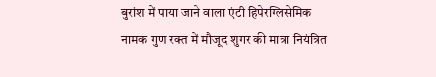बुरांश में पाया जाने वाला एंटी हिपेरग्लिसेमिक नामक गुण रक्त में मौजूद शुगर की मात्रा नियंत्रित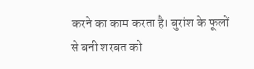करने का काम करता है। बुरांश के फूलों से बनी शरबत को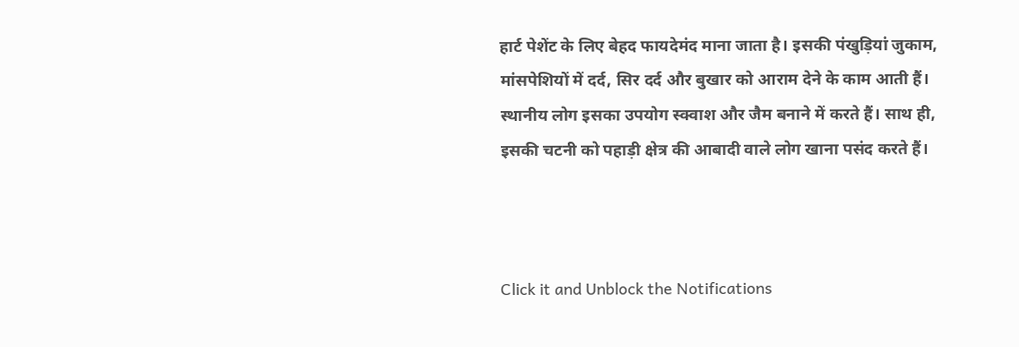हार्ट पेशेंट के लिए बेहद फायदेमंद माना जाता है। इसकी पंखुड़ियां जुकाम, मांसपेशियों में दर्द, सिर दर्द और बुखार को आराम देने के काम आती हैं। स्थानीय लोग इसका उपयोग स्क्वाश और जैम बनाने में करते हैं। साथ ही, इसकी चटनी को पहाड़ी क्षेत्र की आबादी वाले लोग खाना पसंद करते हैं।



Click it and Unblock the Notifications